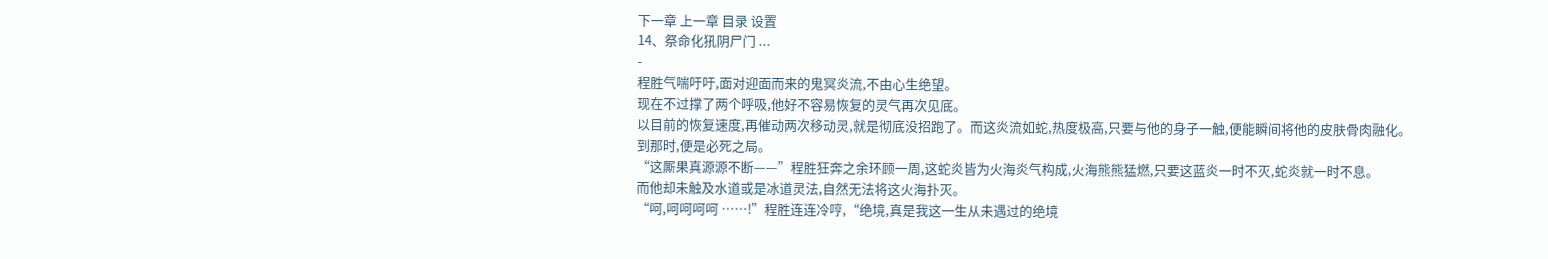下一章 上一章 目录 设置
14、祭命化犼阴尸门 ...
-
程胜气喘吁吁,面对迎面而来的鬼冥炎流,不由心生绝望。
现在不过撑了两个呼吸,他好不容易恢复的灵气再次见底。
以目前的恢复速度,再催动两次移动灵,就是彻底没招跑了。而这炎流如蛇,热度极高,只要与他的身子一触,便能瞬间将他的皮肤骨肉融化。到那时,便是必死之局。
“这厮果真源源不断——”程胜狂奔之余环顾一周,这蛇炎皆为火海炎气构成,火海熊熊猛燃,只要这蓝炎一时不灭,蛇炎就一时不息。
而他却未触及水道或是冰道灵法,自然无法将这火海扑灭。
“呵,呵呵呵呵 ……!”程胜连连冷哼,“绝境,真是我这一生从未遇过的绝境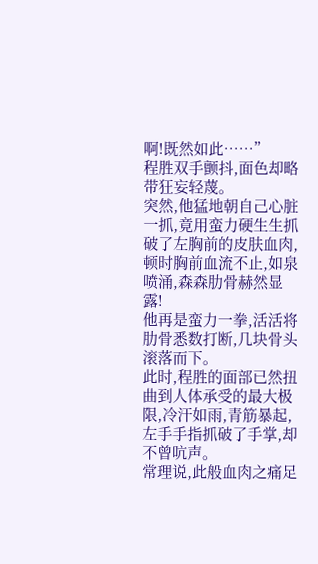啊!既然如此……”
程胜双手颤抖,面色却略带狂妄轻蔑。
突然,他猛地朝自己心脏一抓,竟用蛮力硬生生抓破了左胸前的皮肤血肉,顿时胸前血流不止,如泉喷涌,森森肋骨赫然显露!
他再是蛮力一拳,活活将肋骨悉数打断,几块骨头滚落而下。
此时,程胜的面部已然扭曲到人体承受的最大极限,冷汗如雨,青筋暴起,左手手指抓破了手掌,却不曾吭声。
常理说,此般血肉之痛足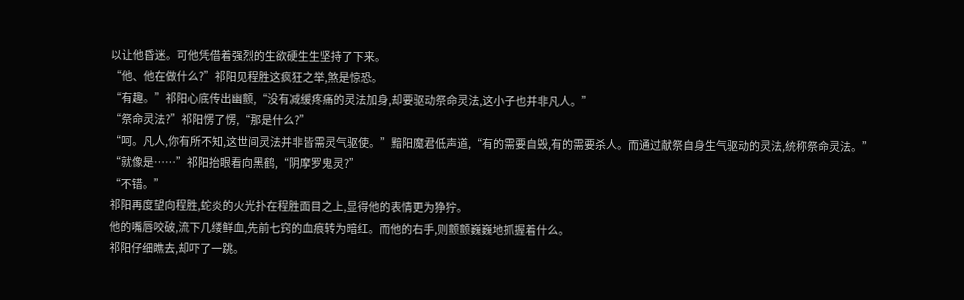以让他昏迷。可他凭借着强烈的生欲硬生生坚持了下来。
“他、他在做什么?”祁阳见程胜这疯狂之举,煞是惊恐。
“有趣。”祁阳心底传出幽颤,“没有减缓疼痛的灵法加身,却要驱动祭命灵法,这小子也并非凡人。”
“祭命灵法?”祁阳愣了愣,“那是什么?”
“呵。凡人,你有所不知,这世间灵法并非皆需灵气驱使。”黯阳魔君低声道,“有的需要自毁,有的需要杀人。而通过献祭自身生气驱动的灵法,统称祭命灵法。”
“就像是……”祁阳抬眼看向黑鹤,“阴摩罗鬼灵?”
“不错。”
祁阳再度望向程胜,蛇炎的火光扑在程胜面目之上,显得他的表情更为狰狞。
他的嘴唇咬破,流下几缕鲜血,先前七窍的血痕转为暗红。而他的右手,则颤颤巍巍地抓握着什么。
祁阳仔细瞧去,却吓了一跳。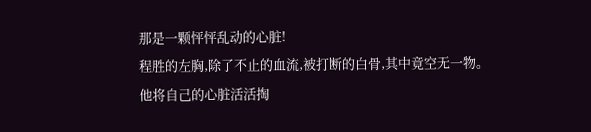那是一颗怦怦乱动的心脏!
程胜的左胸,除了不止的血流,被打断的白骨,其中竟空无一物。
他将自己的心脏活活掏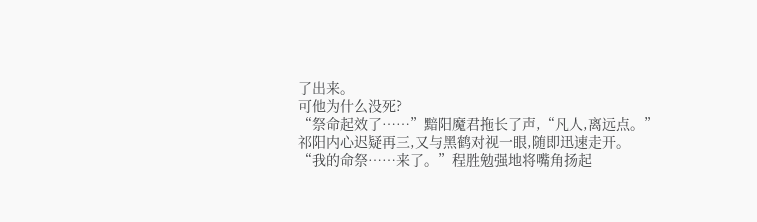了出来。
可他为什么没死?
“祭命起效了……”黯阳魔君拖长了声,“凡人,离远点。”
祁阳内心迟疑再三,又与黑鹤对视一眼,随即迅速走开。
“我的命祭……来了。”程胜勉强地将嘴角扬起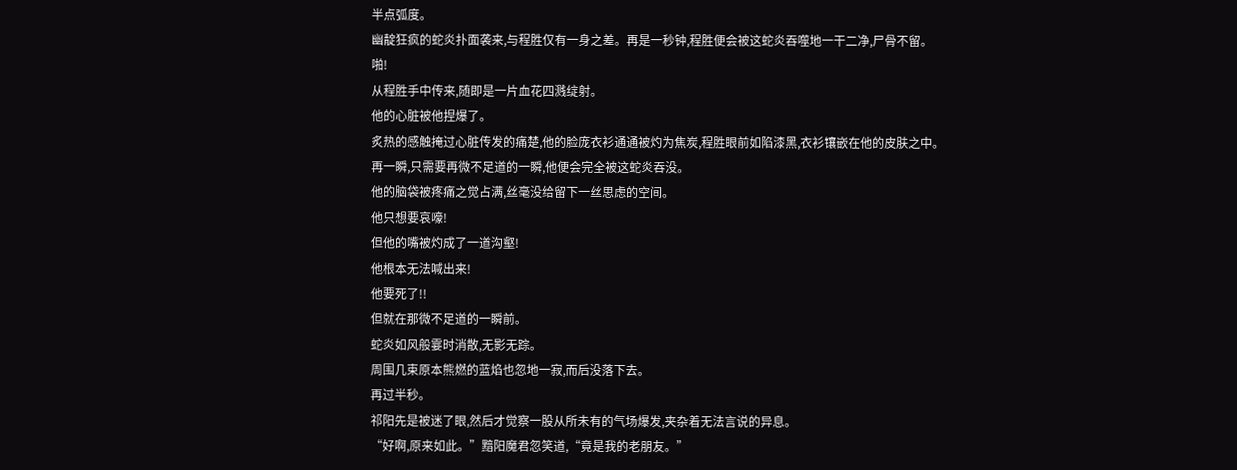半点弧度。
幽靛狂疯的蛇炎扑面袭来,与程胜仅有一身之差。再是一秒钟,程胜便会被这蛇炎吞噬地一干二净,尸骨不留。
啪!
从程胜手中传来,随即是一片血花四溅绽射。
他的心脏被他捏爆了。
炙热的感触掩过心脏传发的痛楚,他的脸庞衣衫通通被灼为焦炭,程胜眼前如陷漆黑,衣衫镶嵌在他的皮肤之中。
再一瞬,只需要再微不足道的一瞬,他便会完全被这蛇炎吞没。
他的脑袋被疼痛之觉占满,丝毫没给留下一丝思虑的空间。
他只想要哀嚎!
但他的嘴被灼成了一道沟壑!
他根本无法喊出来!
他要死了!!
但就在那微不足道的一瞬前。
蛇炎如风般霎时消散,无影无踪。
周围几束原本熊燃的蓝焰也忽地一寂,而后没落下去。
再过半秒。
祁阳先是被迷了眼,然后才觉察一股从所未有的气场爆发,夹杂着无法言说的异息。
“好啊,原来如此。”黯阳魔君忽笑道,“竟是我的老朋友。”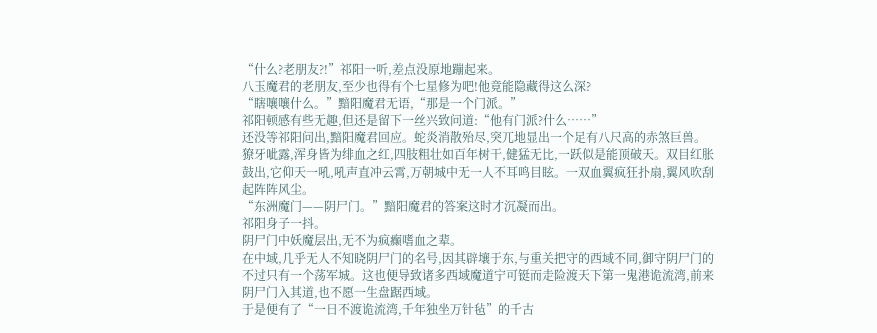“什么?老朋友?!”祁阳一听,差点没原地蹦起来。
八玉魔君的老朋友,至少也得有个七星修为吧!他竟能隐藏得这么深?
“瞎嚷嚷什么。”黯阳魔君无语,“那是一个门派。”
祁阳顿感有些无趣,但还是留下一丝兴致问道:“他有门派?什么……”
还没等祁阳问出,黯阳魔君回应。蛇炎消散殆尽,突兀地显出一个足有八尺高的赤煞巨兽。
獠牙呲露,浑身皆为绯血之红,四肢粗壮如百年树干,健猛无比,一跃似是能顶破天。双目红胀鼓出,它仰天一吼,吼声直冲云霄,万朝城中无一人不耳鸣目眩。一双血翼疯狂扑扇,翼风吹刮起阵阵风尘。
“东洲魔门——阴尸门。”黯阳魔君的答案这时才沉凝而出。
祁阳身子一抖。
阴尸门中妖魔层出,无不为疯癫嗜血之辈。
在中域,几乎无人不知晓阴尸门的名号,因其辟壤于东,与重关把守的西域不同,御守阴尸门的不过只有一个荡军城。这也便导致诸多西域魔道宁可铤而走险渡天下第一鬼港诡流湾,前来阴尸门入其道,也不愿一生盘踞西域。
于是便有了“一日不渡诡流湾,千年独坐万针毡”的千古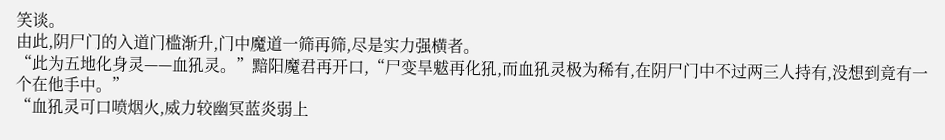笑谈。
由此,阴尸门的入道门槛渐升,门中魔道一筛再筛,尽是实力强横者。
“此为五地化身灵——血犼灵。”黯阳魔君再开口,“尸变旱魃再化犼,而血犼灵极为稀有,在阴尸门中不过两三人持有,没想到竟有一个在他手中。”
“血犼灵可口喷烟火,威力较幽冥蓝炎弱上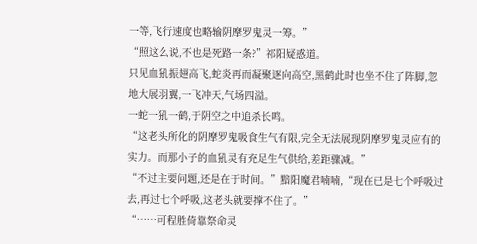一等,飞行速度也略输阴摩罗鬼灵一筹。”
“照这么说,不也是死路一条?”祁阳疑惑道。
只见血犼振翅高飞,蛇炎再而凝聚逐向高空,黑鹤此时也坐不住了阵脚,忽地大展羽翼,一飞冲天,气场四溢。
一蛇一犼一鹤,于阴空之中追杀长鸣。
“这老头所化的阴摩罗鬼吸食生气有限,完全无法展现阴摩罗鬼灵应有的实力。而那小子的血犼灵有充足生气供给,差距骤减。”
“不过主要问题,还是在于时间。”黯阳魔君喃喃,“现在已是七个呼吸过去,再过七个呼吸,这老头就要撑不住了。”
“……可程胜倚靠祭命灵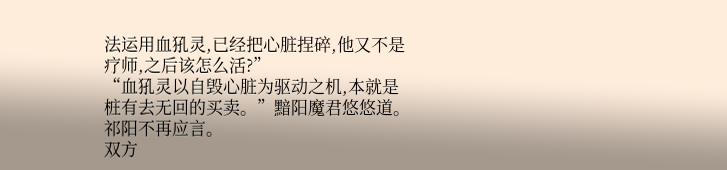法运用血犼灵,已经把心脏捏碎,他又不是疗师,之后该怎么活?”
“血犼灵以自毁心脏为驱动之机,本就是桩有去无回的买卖。”黯阳魔君悠悠道。
祁阳不再应言。
双方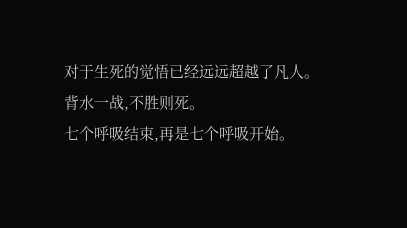对于生死的觉悟已经远远超越了凡人。
背水一战,不胜则死。
七个呼吸结束,再是七个呼吸开始。